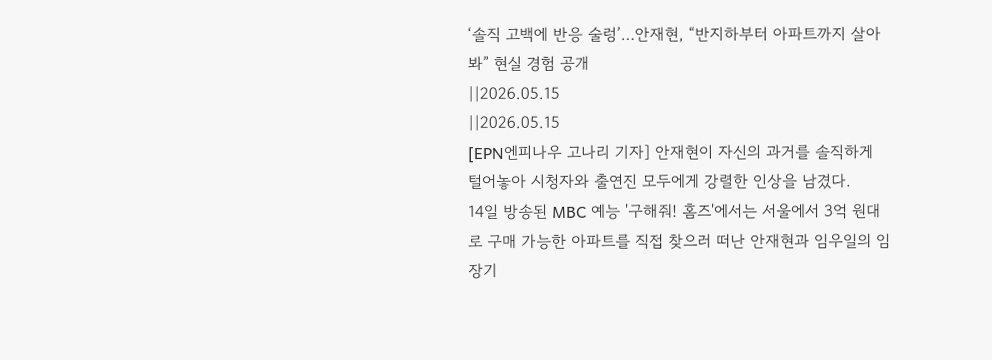‘솔직 고백에 반응 술렁’…안재현, “반지하부터 아파트까지 살아봐” 현실 경험 공개
||2026.05.15
||2026.05.15
[EPN엔피나우 고나리 기자] 안재현이 자신의 과거를 솔직하게 털어놓아 시청자와 출연진 모두에게 강렬한 인상을 남겼다.
14일 방송된 MBC 예능 '구해줘! 홈즈'에서는 서울에서 3억 원대로 구매 가능한 아파트를 직접 찾으러 떠난 안재현과 임우일의 임장기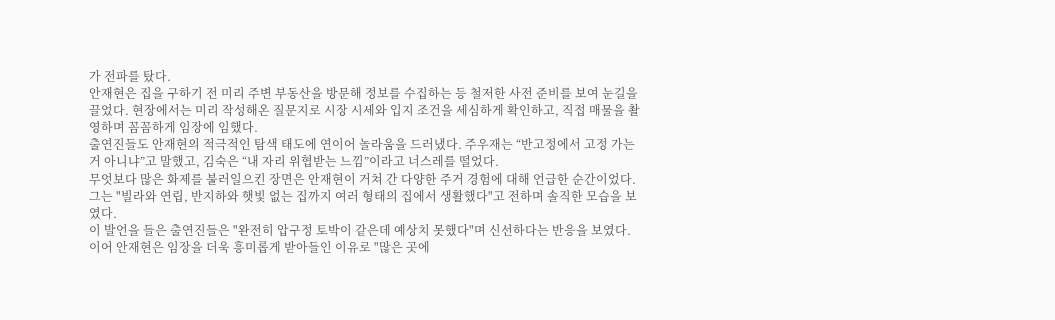가 전파를 탔다.
안재현은 집을 구하기 전 미리 주변 부동산을 방문해 정보를 수집하는 등 철저한 사전 준비를 보여 눈길을 끌었다. 현장에서는 미리 작성해온 질문지로 시장 시세와 입지 조건을 세심하게 확인하고, 직접 매물을 촬영하며 꼼꼼하게 임장에 임했다.
출연진들도 안재현의 적극적인 탐색 태도에 연이어 놀라움을 드러냈다. 주우재는 “반고정에서 고정 가는 거 아니냐”고 말했고, 김숙은 “내 자리 위협받는 느낌”이라고 너스레를 떨었다.
무엇보다 많은 화제를 불러일으킨 장면은 안재현이 거쳐 간 다양한 주거 경험에 대해 언급한 순간이었다. 그는 "빌라와 연립, 반지하와 햇빛 없는 집까지 여러 형태의 집에서 생활했다"고 전하며 솔직한 모습을 보였다.
이 발언을 들은 출연진들은 "완전히 압구정 토박이 같은데 예상치 못했다"며 신선하다는 반응을 보였다.
이어 안재현은 임장을 더욱 흥미롭게 받아들인 이유로 "많은 곳에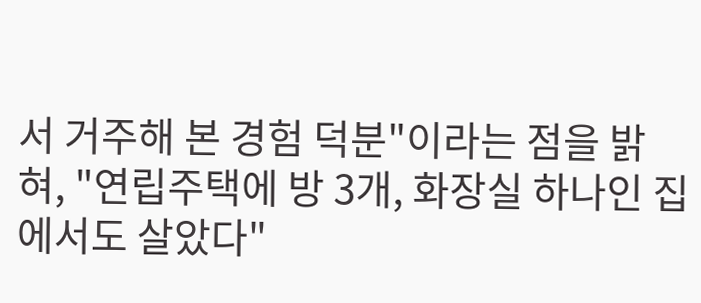서 거주해 본 경험 덕분"이라는 점을 밝혀, "연립주택에 방 3개, 화장실 하나인 집에서도 살았다"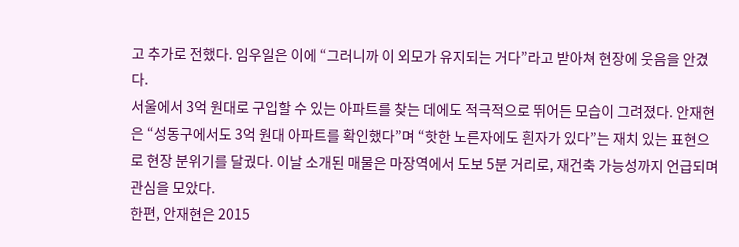고 추가로 전했다. 임우일은 이에 “그러니까 이 외모가 유지되는 거다”라고 받아쳐 현장에 웃음을 안겼다.
서울에서 3억 원대로 구입할 수 있는 아파트를 찾는 데에도 적극적으로 뛰어든 모습이 그려졌다. 안재현은 “성동구에서도 3억 원대 아파트를 확인했다”며 “핫한 노른자에도 흰자가 있다”는 재치 있는 표현으로 현장 분위기를 달궜다. 이날 소개된 매물은 마장역에서 도보 5분 거리로, 재건축 가능성까지 언급되며 관심을 모았다.
한편, 안재현은 2015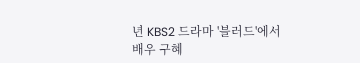년 KBS2 드라마 '블러드'에서 배우 구혜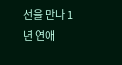선을 만나 1년 연애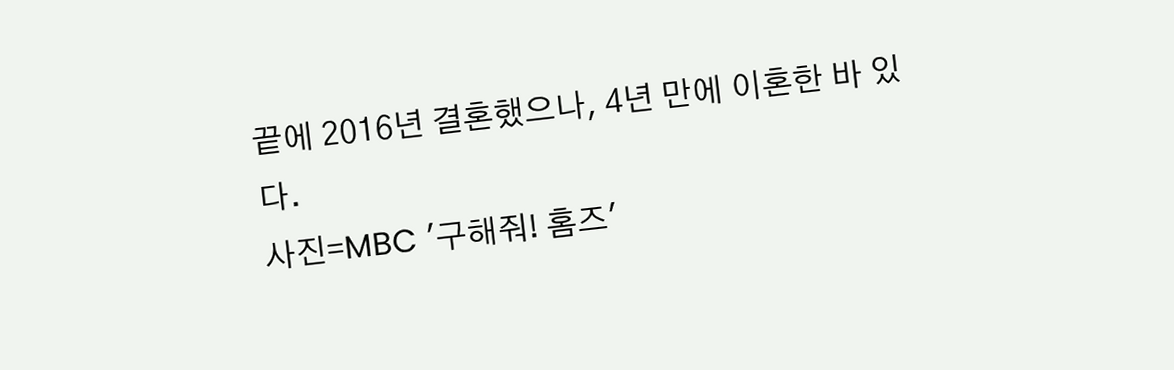끝에 2016년 결혼했으나, 4년 만에 이혼한 바 있다.
사진=MBC '구해줘! 홈즈'